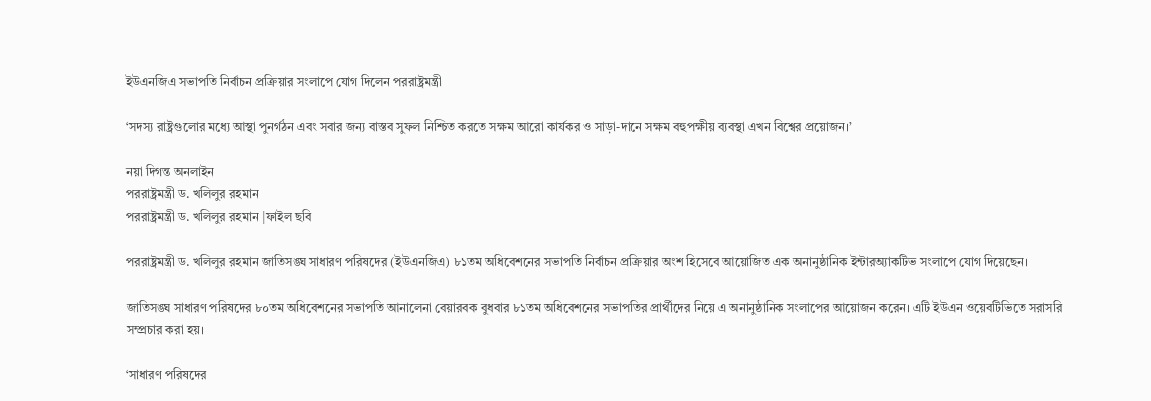ইউএনজিএ সভাপতি নির্বাচন প্রক্রিয়ার সংলাপে যোগ দিলেন পররাষ্ট্রমন্ত্রী

‘সদস্য রাষ্ট্রগুলোর মধ্যে আস্থা পুনর্গঠন এবং সবার জন্য বাস্তব সুফল নিশ্চিত করতে সক্ষম আরো কার্যকর ও সাড়া-দানে সক্ষম বহুপক্ষীয় ব্যবস্থা এখন বিশ্বের প্রয়োজন।’

নয়া দিগন্ত অনলাইন
পররাষ্ট্রমন্ত্রী ড. খলিলুর রহমান
পররাষ্ট্রমন্ত্রী ড. খলিলুর রহমান |ফাইল ছবি

পররাষ্ট্রমন্ত্রী ড. খলিলুর রহমান জাতিসঙ্ঘ সাধারণ পরিষদের (ইউএনজিএ) ৮১তম অধিবেশনের সভাপতি নির্বাচন প্রক্রিয়ার অংশ হিসেবে আয়োজিত এক অনানুষ্ঠানিক ইন্টারঅ্যাকটিভ সংলাপে যোগ দিয়েছেন।

জাতিসঙ্ঘ সাধারণ পরিষদের ৮০তম অধিবেশনের সভাপতি আনালেনা বেয়ারবক বুধবার ৮১তম অধিবেশনের সভাপতির প্রার্থীদের নিয়ে এ অনানুষ্ঠানিক সংলাপের আয়োজন করেন। এটি ইউএন ওয়েবটিভিতে সরাসরি সম্প্রচার করা হয়।

‘সাধারণ পরিষদের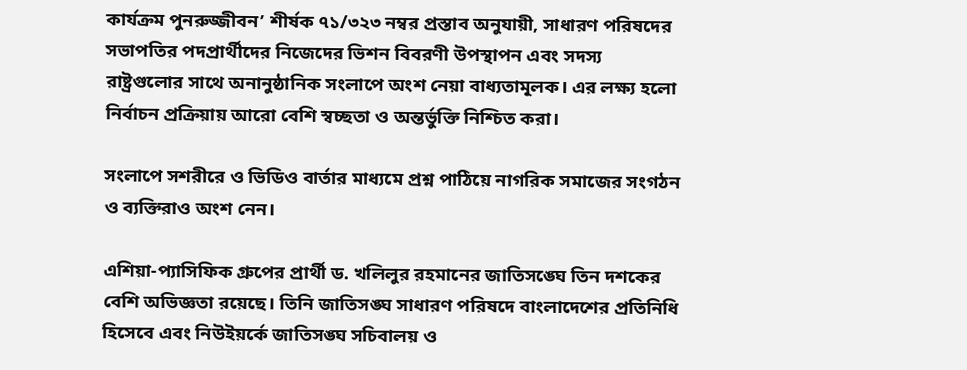কার্যক্রম পুনরুজ্জীবন’ শীর্ষক ৭১/৩২৩ নম্বর প্রস্তাব অনুযায়ী, সাধারণ পরিষদের সভাপতির পদপ্রার্থীদের নিজেদের ভিশন বিবরণী উপস্থাপন এবং সদস্য রাষ্ট্রগুলোর সাথে অনানুষ্ঠানিক সংলাপে অংশ নেয়া বাধ্যতামূলক। এর লক্ষ্য হলো নির্বাচন প্রক্রিয়ায় আরো বেশি স্বচ্ছতা ও অন্তর্ভুক্তি নিশ্চিত করা।

সংলাপে সশরীরে ও ভিডিও বার্তার মাধ্যমে প্রশ্ন পাঠিয়ে নাগরিক সমাজের সংগঠন ও ব্যক্তিরাও অংশ নেন।

এশিয়া-প্যাসিফিক গ্রুপের প্রার্থী ড. খলিলুর রহমানের জাতিসঙ্ঘে তিন দশকের বেশি অভিজ্ঞতা রয়েছে। তিনি জাতিসঙ্ঘ সাধারণ পরিষদে বাংলাদেশের প্রতিনিধি হিসেবে এবং নিউইয়র্কে জাতিসঙ্ঘ সচিবালয় ও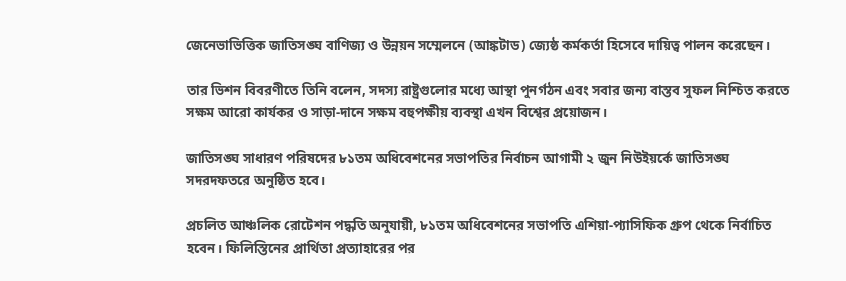জেনেভাভিত্তিক জাতিসঙ্ঘ বাণিজ্য ও উন্নয়ন সম্মেলনে (আঙ্কটাড) জ্যেষ্ঠ কর্মকর্তা হিসেবে দায়িত্ব পালন করেছেন।

তার ভিশন বিবরণীতে তিনি বলেন, সদস্য রাষ্ট্রগুলোর মধ্যে আস্থা পুনর্গঠন এবং সবার জন্য বাস্তব সুফল নিশ্চিত করতে সক্ষম আরো কার্যকর ও সাড়া-দানে সক্ষম বহুপক্ষীয় ব্যবস্থা এখন বিশ্বের প্রয়োজন।

জাতিসঙ্ঘ সাধারণ পরিষদের ৮১তম অধিবেশনের সভাপতির নির্বাচন আগামী ২ জুন নিউইয়র্কে জাতিসঙ্ঘ সদরদফতরে অনুষ্ঠিত হবে।

প্রচলিত আঞ্চলিক রোটেশন পদ্ধতি অনুযায়ী, ৮১তম অধিবেশনের সভাপতি এশিয়া-প্যাসিফিক গ্রুপ থেকে নির্বাচিত হবেন। ফিলিস্তিনের প্রার্থিতা প্রত্যাহারের পর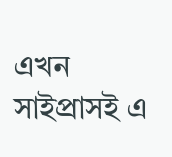এখন সাইপ্রাসই এ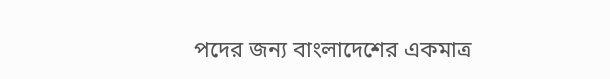পদের জন্য বাংলাদেশের একমাত্র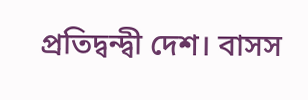প্রতিদ্বন্দ্বী দেশ। বাসস